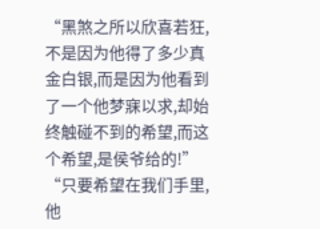“黑煞之所以欣喜若狂,不是因为他得了多少真金白银,而是因为他看到了一个他梦寐以求,却始终触碰不到的希望,而这个希望,是侯爷给的!”
“只要希望在我们手里,他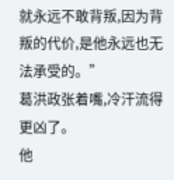就永远不敢背叛,因为背叛的代价,是他永远也无法承受的。”
葛洪政张着嘴,冷汗流得更凶了。
他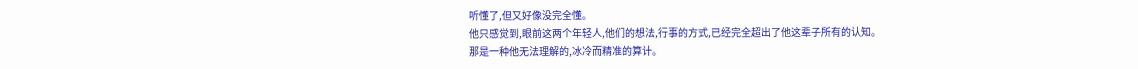听懂了,但又好像没完全懂。
他只感觉到,眼前这两个年轻人,他们的想法,行事的方式,已经完全超出了他这辈子所有的认知。
那是一种他无法理解的,冰冷而精准的算计。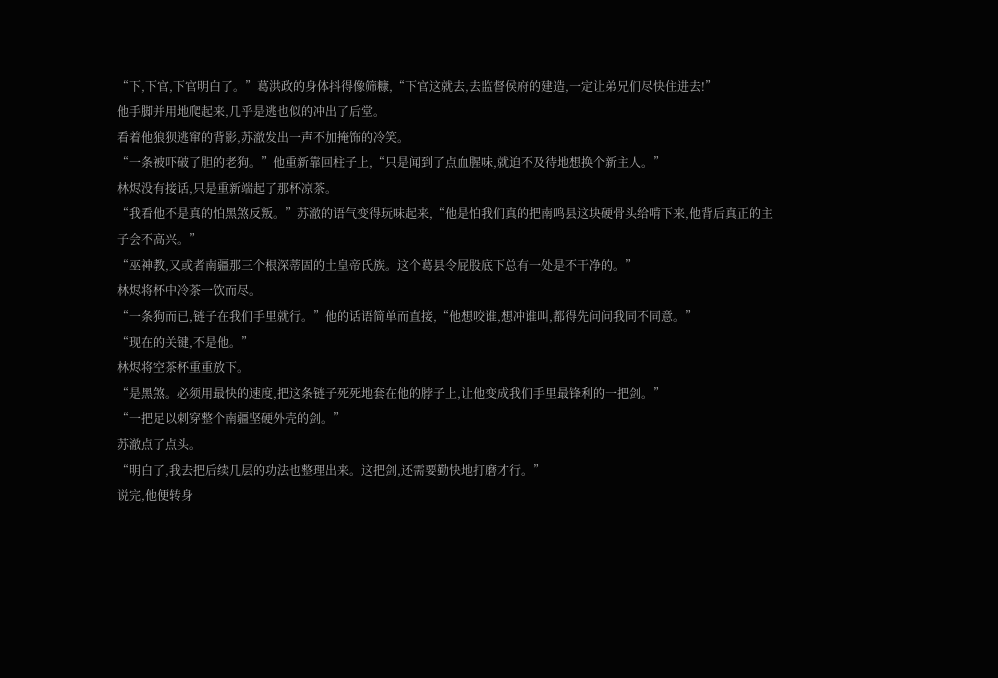“下,下官,下官明白了。”葛洪政的身体抖得像筛糠,“下官这就去,去监督侯府的建造,一定让弟兄们尽快住进去!”
他手脚并用地爬起来,几乎是逃也似的冲出了后堂。
看着他狼狈逃窜的背影,苏澈发出一声不加掩饰的冷笑。
“一条被吓破了胆的老狗。”他重新靠回柱子上,“只是闻到了点血腥味,就迫不及待地想换个新主人。”
林烬没有接话,只是重新端起了那杯凉茶。
“我看他不是真的怕黑煞反叛。”苏澈的语气变得玩味起来,“他是怕我们真的把南鸣县这块硬骨头给啃下来,他背后真正的主子会不高兴。”
“巫神教,又或者南疆那三个根深蒂固的土皇帝氏族。这个葛县令屁股底下总有一处是不干净的。”
林烬将杯中冷茶一饮而尽。
“一条狗而已,链子在我们手里就行。”他的话语简单而直接,“他想咬谁,想冲谁叫,都得先问问我同不同意。”
“现在的关键,不是他。”
林烬将空茶杯重重放下。
“是黑煞。必须用最快的速度,把这条链子死死地套在他的脖子上,让他变成我们手里最锋利的一把剑。”
“一把足以刺穿整个南疆坚硬外壳的剑。”
苏澈点了点头。
“明白了,我去把后续几层的功法也整理出来。这把剑,还需要勤快地打磨才行。”
说完,他便转身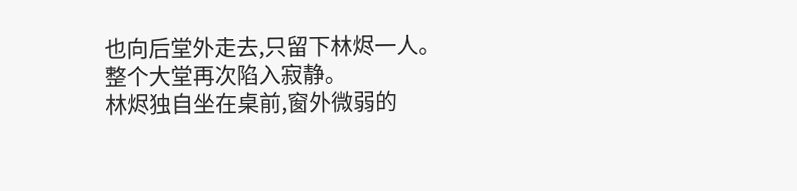也向后堂外走去,只留下林烬一人。
整个大堂再次陷入寂静。
林烬独自坐在桌前,窗外微弱的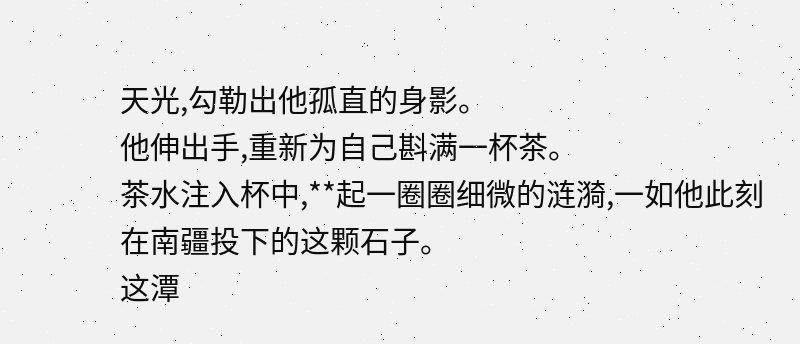天光,勾勒出他孤直的身影。
他伸出手,重新为自己斟满一杯茶。
茶水注入杯中,**起一圈圈细微的涟漪,一如他此刻在南疆投下的这颗石子。
这潭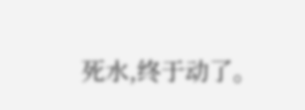死水,终于动了。